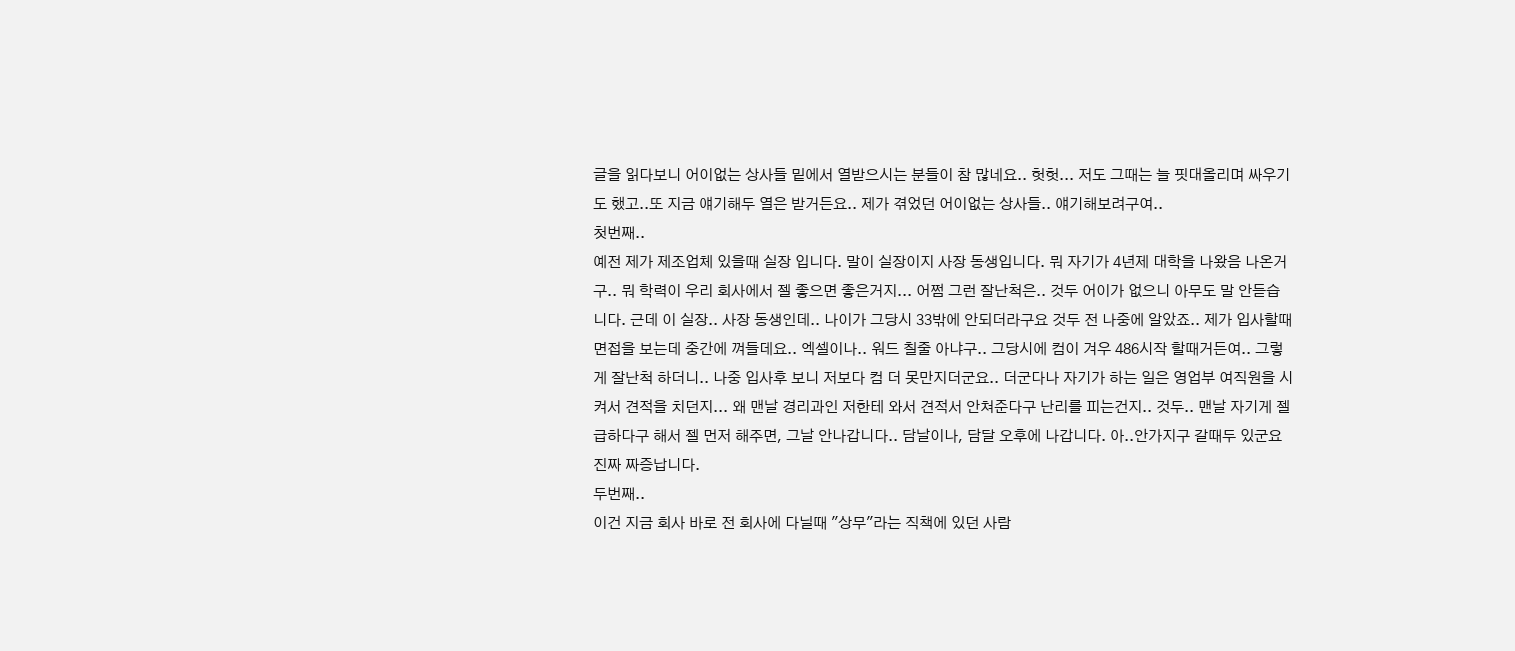글을 읽다보니 어이없는 상사들 밑에서 열받으시는 분들이 참 많네요.. 헛헛... 저도 그때는 늘 핏대올리며 싸우기도 했고..또 지금 얘기해두 열은 받거든요.. 제가 겪었던 어이없는 상사들.. 얘기해보려구여..
첫번째..
예전 제가 제조업체 있을때 실장 입니다. 말이 실장이지 사장 동생입니다. 뭐 자기가 4년제 대학을 나왔음 나온거구.. 뭐 학력이 우리 회사에서 젤 좋으면 좋은거지... 어쩜 그런 잘난척은.. 것두 어이가 없으니 아무도 말 안듣습니다. 근데 이 실장.. 사장 동생인데.. 나이가 그당시 33밖에 안되더라구요 것두 전 나중에 알았죠.. 제가 입사할때 면접을 보는데 중간에 껴들데요.. 엑셀이나.. 워드 칠줄 아냐구.. 그당시에 컴이 겨우 486시작 할때거든여.. 그렇게 잘난척 하더니.. 나중 입사후 보니 저보다 컴 더 못만지더군요.. 더군다나 자기가 하는 일은 영업부 여직원을 시켜서 견적을 치던지... 왜 맨날 경리과인 저한테 와서 견적서 안쳐준다구 난리를 피는건지.. 것두.. 맨날 자기게 젤 급하다구 해서 젤 먼저 해주면, 그날 안나갑니다.. 담날이나, 담달 오후에 나갑니다. 아..안가지구 갈때두 있군요 진짜 짜증납니다.
두번째..
이건 지금 회사 바로 전 회사에 다닐때 "상무"라는 직책에 있던 사람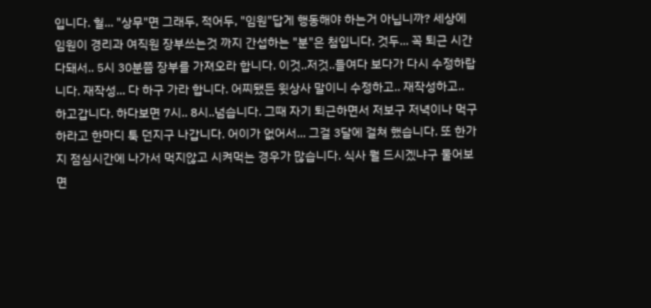입니다. 헐... "상무"면 그래두, 적어두, "임원"답게 행동해야 하는거 아닙니까? 세상에 임원이 경리과 여직원 장부쓰는것 까지 간섭하는 "분"은 첨입니다. 것두... 꼭 퇴근 시간 다돼서.. 5시 30분쯤 장부를 가져오라 합니다. 이것..저것..들여다 보다가 다시 수정하랍니다. 재작성... 다 하구 가라 합니다. 어찌됐든 윗상사 말이니 수정하고.. 재작성하고.. 하고갑니다. 하다보면 7시.. 8시..넘습니다. 그때 자기 퇴근하면서 저보구 저녁이나 먹구 하라고 한마디 툭 던지구 나갑니다. 어이가 없어서... 그걸 3달에 걸쳐 했습니다. 또 한가지 점심시간에 나가서 먹지않고 시켜먹는 경우가 많습니다. 식사 뭘 드시겠냐구 물어보면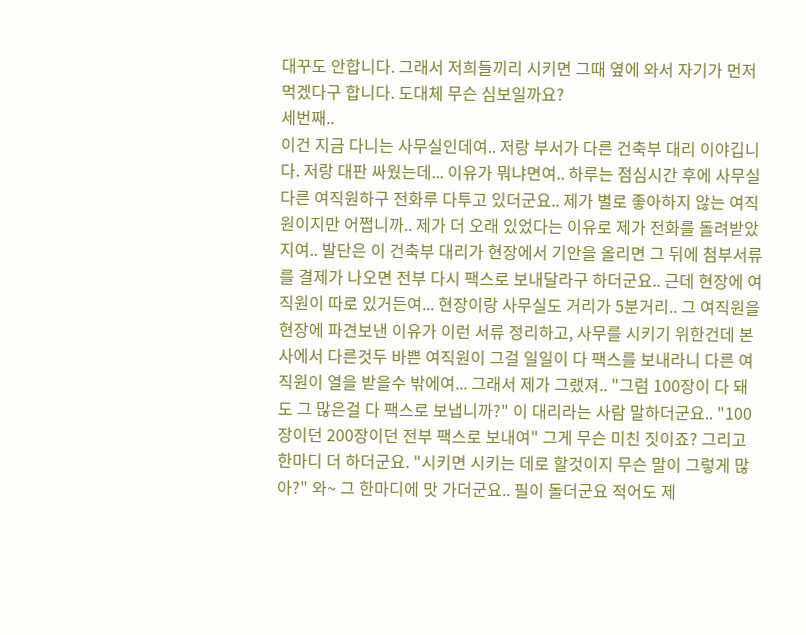대꾸도 안합니다. 그래서 저희들끼리 시키면 그때 옆에 와서 자기가 먼저 먹겠다구 합니다. 도대체 무슨 심보일까요?
세번째..
이건 지금 다니는 사무실인데여.. 저랑 부서가 다른 건축부 대리 이야깁니다. 저랑 대판 싸웠는데... 이유가 뭐냐면여.. 하루는 점심시간 후에 사무실 다른 여직원하구 전화루 다투고 있더군요.. 제가 별로 좋아하지 않는 여직원이지만 어쩝니까.. 제가 더 오래 있었다는 이유로 제가 전화를 돌려받았지여.. 발단은 이 건축부 대리가 현장에서 기안을 올리면 그 뒤에 첨부서류를 결제가 나오면 전부 다시 팩스로 보내달라구 하더군요.. 근데 현장에 여직원이 따로 있거든여... 현장이랑 사무실도 거리가 5분거리.. 그 여직원을 현장에 파견보낸 이유가 이런 서류 정리하고, 사무를 시키기 위한건데 본사에서 다른것두 바쁜 여직원이 그걸 일일이 다 팩스를 보내라니 다른 여직원이 열을 받을수 밖에여... 그래서 제가 그랬져.. "그럼 100장이 다 돼도 그 많은걸 다 팩스로 보냅니까?" 이 대리라는 사람 말하더군요.. "100장이던 200장이던 전부 팩스로 보내여" 그게 무슨 미친 짓이죠? 그리고 한마디 더 하더군요. "시키면 시키는 데로 할것이지 무슨 말이 그렇게 많아?" 와~ 그 한마디에 맛 가더군요.. 필이 돌더군요 적어도 제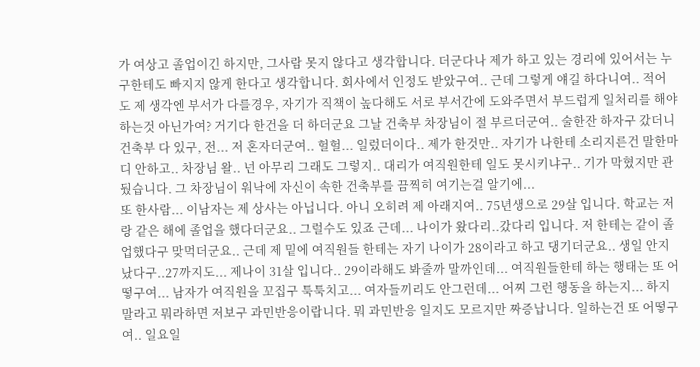가 여상고 졸업이긴 하지만, 그사람 못지 않다고 생각합니다. 더군다나 제가 하고 있는 경리에 있어서는 누구한테도 빠지지 않게 한다고 생각합니다. 회사에서 인정도 받았구여.. 근데 그렇게 얘길 하다니여.. 적어도 제 생각엔 부서가 다를경우, 자기가 직책이 높다해도 서로 부서간에 도와주면서 부드럽게 일처리를 해야 하는것 아닌가여? 거기다 한건을 더 하더군요 그날 건축부 차장님이 절 부르더군여.. 술한잔 하자구 갔더니 건축부 다 있구, 전... 저 혼자더군여.. 헐헐... 일렀더이다.. 제가 한것만.. 자기가 나한테 소리지른건 말한마디 안하고.. 차장님 왈.. 넌 아무리 그래도 그렇지.. 대리가 여직원한테 일도 못시키냐구.. 기가 막혔지만 관뒀습니다. 그 차장님이 워낙에 자신이 속한 건축부를 끔찍히 여기는걸 알기에...
또 한사람... 이남자는 제 상사는 아닙니다. 아니 오히려 제 아래지여.. 75년생으로 29살 입니다. 학교는 저랑 같은 해에 졸업을 했다더군요.. 그럴수도 있죠 근데... 나이가 왔다리..갔다리 입니다. 저 한테는 같이 졸업했다구 맞먹더군요.. 근데 제 밑에 여직원들 한테는 자기 나이가 28이라고 하고 댕기더군요.. 생일 안지났다구..27까지도... 제나이 31살 입니다.. 29이라해도 봐줄까 말까인데... 여직원들한테 하는 행태는 또 어떻구여... 남자가 여직원을 꼬집구 툭툭치고... 여자들끼리도 안그런데... 어찌 그런 행동을 하는지... 하지 말라고 뭐라하면 저보구 과민반응이랍니다. 뭐 과민반응 일지도 모르지만 짜증납니다. 일하는건 또 어떻구여.. 일요일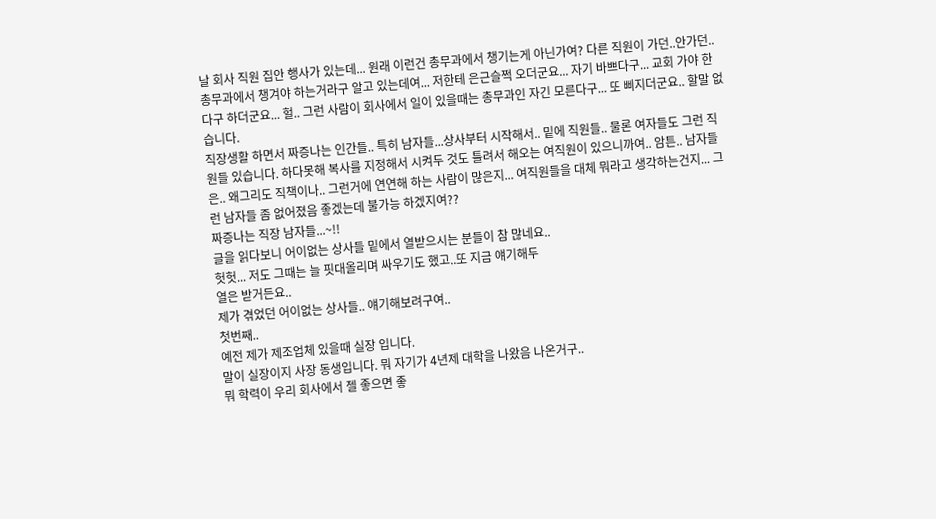날 회사 직원 집안 행사가 있는데... 원래 이런건 총무과에서 챙기는게 아닌가여? 다른 직원이 가던..안가던.. 총무과에서 챙겨야 하는거라구 알고 있는데여... 저한테 은근슬쩍 오더군요... 자기 바쁘다구... 교회 가야 한다구 하더군요... 헐.. 그런 사람이 회사에서 일이 있을때는 총무과인 자긴 모른다구... 또 삐지더군요.. 할말 없습니다.
직장생활 하면서 짜증나는 인간들.. 특히 남자들...상사부터 시작해서.. 밑에 직원들.. 물론 여자들도 그런 직원들 있습니다. 하다못해 복사를 지정해서 시켜두 것도 틀려서 해오는 여직원이 있으니까여.. 암튼.. 남자들은.. 왜그리도 직책이나.. 그런거에 연연해 하는 사람이 많은지... 여직원들을 대체 뭐라고 생각하는건지... 그런 남자들 좀 없어졌음 좋겠는데 불가능 하겠지여??
짜증나는 직장 남자들...~!!
글을 읽다보니 어이없는 상사들 밑에서 열받으시는 분들이 참 많네요..
헛헛... 저도 그때는 늘 핏대올리며 싸우기도 했고..또 지금 얘기해두
열은 받거든요..
제가 겪었던 어이없는 상사들.. 얘기해보려구여..
첫번째..
예전 제가 제조업체 있을때 실장 입니다.
말이 실장이지 사장 동생입니다. 뭐 자기가 4년제 대학을 나왔음 나온거구..
뭐 학력이 우리 회사에서 젤 좋으면 좋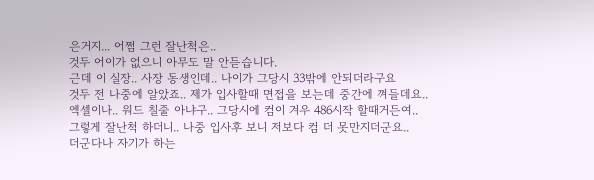은거지... 어쩜 그런 잘난척은..
것두 어이가 없으니 아무도 말 안듣습니다.
근데 이 실장.. 사장 동생인데.. 나이가 그당시 33밖에 안되더라구요
것두 전 나중에 알았죠.. 제가 입사할때 면접을 보는데 중간에 껴들데요..
엑셀이나.. 워드 칠줄 아냐구.. 그당시에 컴이 겨우 486시작 할때거든여..
그렇게 잘난척 하더니.. 나중 입사후 보니 저보다 컴 더 못만지더군요..
더군다나 자기가 하는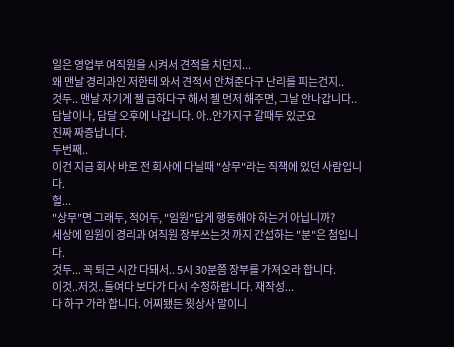일은 영업부 여직원을 시켜서 견적을 치던지...
왜 맨날 경리과인 저한테 와서 견적서 안쳐준다구 난리를 피는건지..
것두.. 맨날 자기게 젤 급하다구 해서 젤 먼저 해주면, 그날 안나갑니다..
담날이나, 담달 오후에 나갑니다. 아..안가지구 갈때두 있군요
진짜 짜증납니다.
두번째..
이건 지금 회사 바로 전 회사에 다닐때 "상무"라는 직책에 있던 사람입니다.
헐...
"상무"면 그래두, 적어두, "임원"답게 행동해야 하는거 아닙니까?
세상에 임원이 경리과 여직원 장부쓰는것 까지 간섭하는 "분"은 첨입니다.
것두... 꼭 퇴근 시간 다돼서.. 5시 30분쯤 장부를 가져오라 합니다.
이것..저것..들여다 보다가 다시 수정하랍니다. 재작성...
다 하구 가라 합니다. 어찌됐든 윗상사 말이니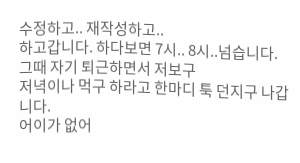수정하고.. 재작성하고..
하고갑니다. 하다보면 7시.. 8시..넘습니다. 그때 자기 퇴근하면서 저보구
저녁이나 먹구 하라고 한마디 툭 던지구 나갑니다.
어이가 없어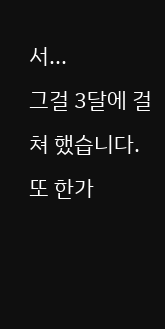서...
그걸 3달에 걸쳐 했습니다.
또 한가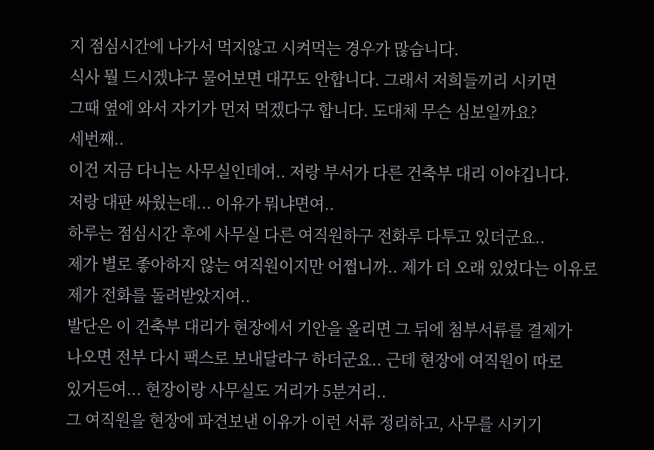지 점심시간에 나가서 먹지않고 시켜먹는 경우가 많습니다.
식사 뭘 드시겠냐구 물어보면 대꾸도 안합니다. 그래서 저희들끼리 시키면
그때 옆에 와서 자기가 먼저 먹겠다구 합니다. 도대체 무슨 심보일까요?
세번째..
이건 지금 다니는 사무실인데여.. 저랑 부서가 다른 건축부 대리 이야깁니다.
저랑 대판 싸웠는데... 이유가 뭐냐면여..
하루는 점심시간 후에 사무실 다른 여직원하구 전화루 다투고 있더군요..
제가 별로 좋아하지 않는 여직원이지만 어쩝니까.. 제가 더 오래 있었다는 이유로
제가 전화를 돌려받았지여..
발단은 이 건축부 대리가 현장에서 기안을 올리면 그 뒤에 첨부서류를 결제가
나오면 전부 다시 팩스로 보내달라구 하더군요.. 근데 현장에 여직원이 따로
있거든여... 현장이랑 사무실도 거리가 5분거리..
그 여직원을 현장에 파견보낸 이유가 이런 서류 정리하고, 사무를 시키기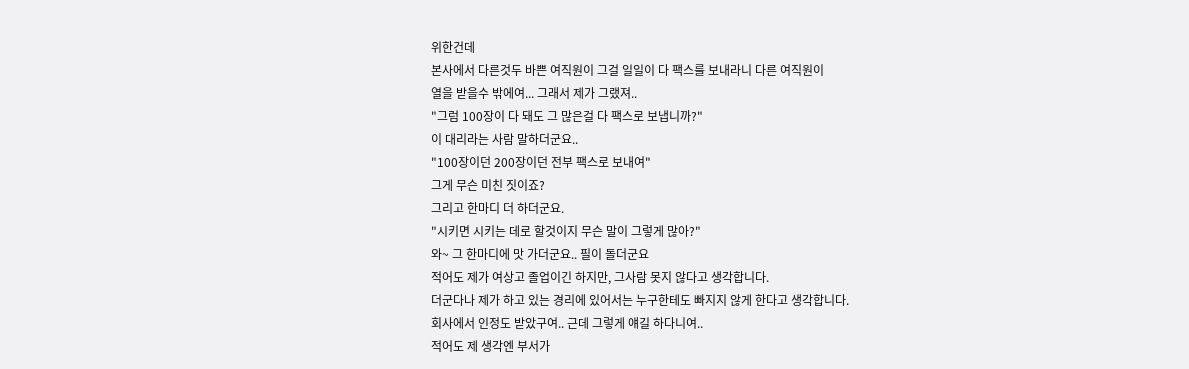위한건데
본사에서 다른것두 바쁜 여직원이 그걸 일일이 다 팩스를 보내라니 다른 여직원이
열을 받을수 밖에여... 그래서 제가 그랬져..
"그럼 100장이 다 돼도 그 많은걸 다 팩스로 보냅니까?"
이 대리라는 사람 말하더군요..
"100장이던 200장이던 전부 팩스로 보내여"
그게 무슨 미친 짓이죠?
그리고 한마디 더 하더군요.
"시키면 시키는 데로 할것이지 무슨 말이 그렇게 많아?"
와~ 그 한마디에 맛 가더군요.. 필이 돌더군요
적어도 제가 여상고 졸업이긴 하지만, 그사람 못지 않다고 생각합니다.
더군다나 제가 하고 있는 경리에 있어서는 누구한테도 빠지지 않게 한다고 생각합니다.
회사에서 인정도 받았구여.. 근데 그렇게 얘길 하다니여..
적어도 제 생각엔 부서가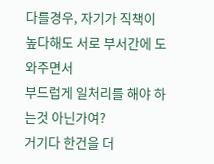다를경우, 자기가 직책이 높다해도 서로 부서간에 도와주면서
부드럽게 일처리를 해야 하는것 아닌가여?
거기다 한건을 더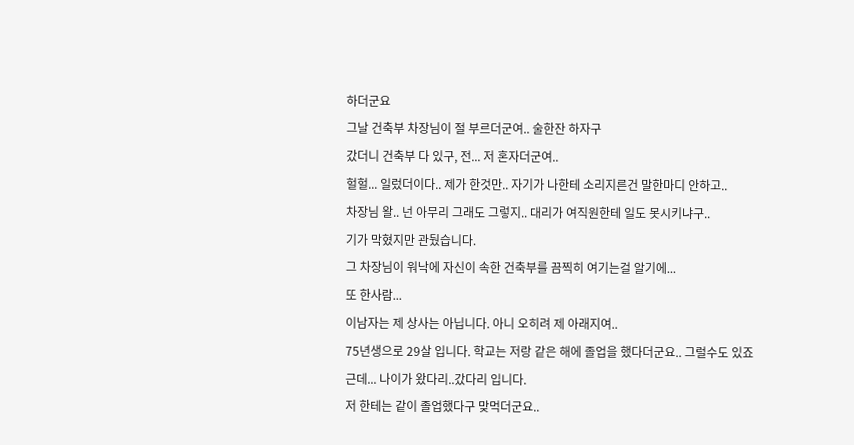하더군요
그날 건축부 차장님이 절 부르더군여.. 술한잔 하자구
갔더니 건축부 다 있구, 전... 저 혼자더군여..
헐헐... 일렀더이다.. 제가 한것만.. 자기가 나한테 소리지른건 말한마디 안하고..
차장님 왈.. 넌 아무리 그래도 그렇지.. 대리가 여직원한테 일도 못시키냐구..
기가 막혔지만 관뒀습니다.
그 차장님이 워낙에 자신이 속한 건축부를 끔찍히 여기는걸 알기에...
또 한사람...
이남자는 제 상사는 아닙니다. 아니 오히려 제 아래지여..
75년생으로 29살 입니다. 학교는 저랑 같은 해에 졸업을 했다더군요.. 그럴수도 있죠
근데... 나이가 왔다리..갔다리 입니다.
저 한테는 같이 졸업했다구 맞먹더군요..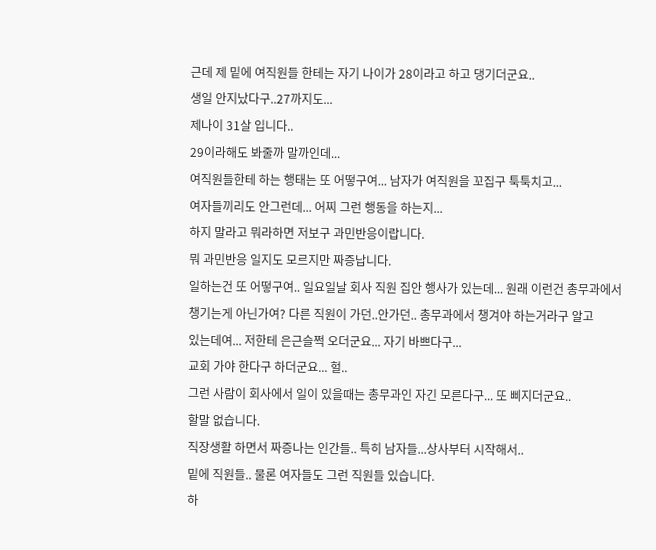근데 제 밑에 여직원들 한테는 자기 나이가 28이라고 하고 댕기더군요..
생일 안지났다구..27까지도...
제나이 31살 입니다..
29이라해도 봐줄까 말까인데...
여직원들한테 하는 행태는 또 어떻구여... 남자가 여직원을 꼬집구 툭툭치고...
여자들끼리도 안그런데... 어찌 그런 행동을 하는지...
하지 말라고 뭐라하면 저보구 과민반응이랍니다.
뭐 과민반응 일지도 모르지만 짜증납니다.
일하는건 또 어떻구여.. 일요일날 회사 직원 집안 행사가 있는데... 원래 이런건 총무과에서
챙기는게 아닌가여? 다른 직원이 가던..안가던.. 총무과에서 챙겨야 하는거라구 알고
있는데여... 저한테 은근슬쩍 오더군요... 자기 바쁘다구...
교회 가야 한다구 하더군요... 헐..
그런 사람이 회사에서 일이 있을때는 총무과인 자긴 모른다구... 또 삐지더군요..
할말 없습니다.
직장생활 하면서 짜증나는 인간들.. 특히 남자들...상사부터 시작해서..
밑에 직원들.. 물론 여자들도 그런 직원들 있습니다.
하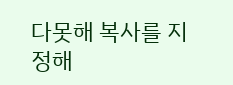다못해 복사를 지정해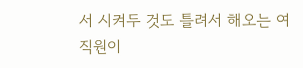서 시켜두 것도 틀려서 해오는 여직원이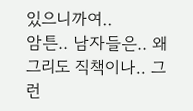있으니까여..
암튼.. 남자들은.. 왜그리도 직책이나.. 그런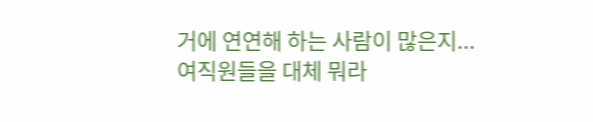거에 연연해 하는 사람이 많은지...
여직원들을 대체 뭐라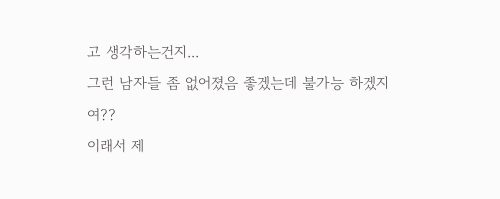고 생각하는건지...
그런 남자들 좀 없어졌음 좋겠는데 불가능 하겠지여??
이래서 제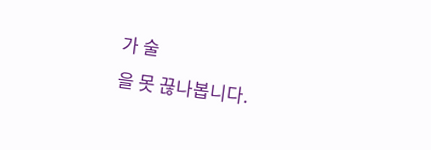가 술
을 못 끊나봅니다.